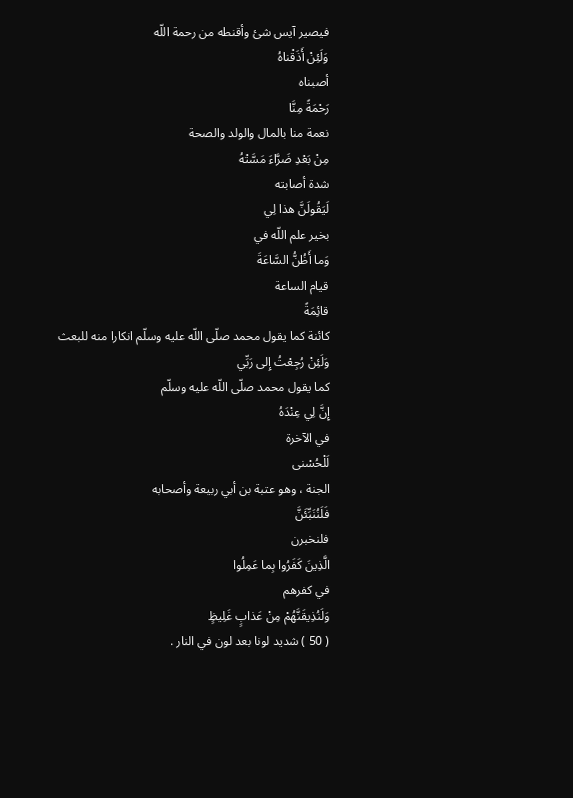فيصير آيس شئ وأقنطه من رحمة اللّه
وَلَئِنْ أَذَقْناهُ
أصبناه
رَحْمَةً مِنَّا
نعمة منا بالمال والولد والصحة
مِنْ بَعْدِ ضَرَّاءَ مَسَّتْهُ
شدة أصابته
لَيَقُولَنَّ هذا لِي
بخير علم اللّه في
وَما أَظُنُّ السَّاعَةَ
قيام الساعة
قائِمَةً
كائنة كما يقول محمد صلّى اللّه عليه وسلّم انكارا منه للبعث
وَلَئِنْ رُجِعْتُ إِلى رَبِّي
كما يقول محمد صلّى اللّه عليه وسلّم
إِنَّ لِي عِنْدَهُ
في الآخرة
لَلْحُسْنى
الجنة ، وهو عتبة بن أبي ربيعة وأصحابه
فَلَنُنَبِّئَنَّ
فلنخبرن
الَّذِينَ كَفَرُوا بِما عَمِلُوا
في كفرهم
وَلَنُذِيقَنَّهُمْ مِنْ عَذابٍ غَلِيظٍ
( 50 ) شديد لونا بعد لون في النار .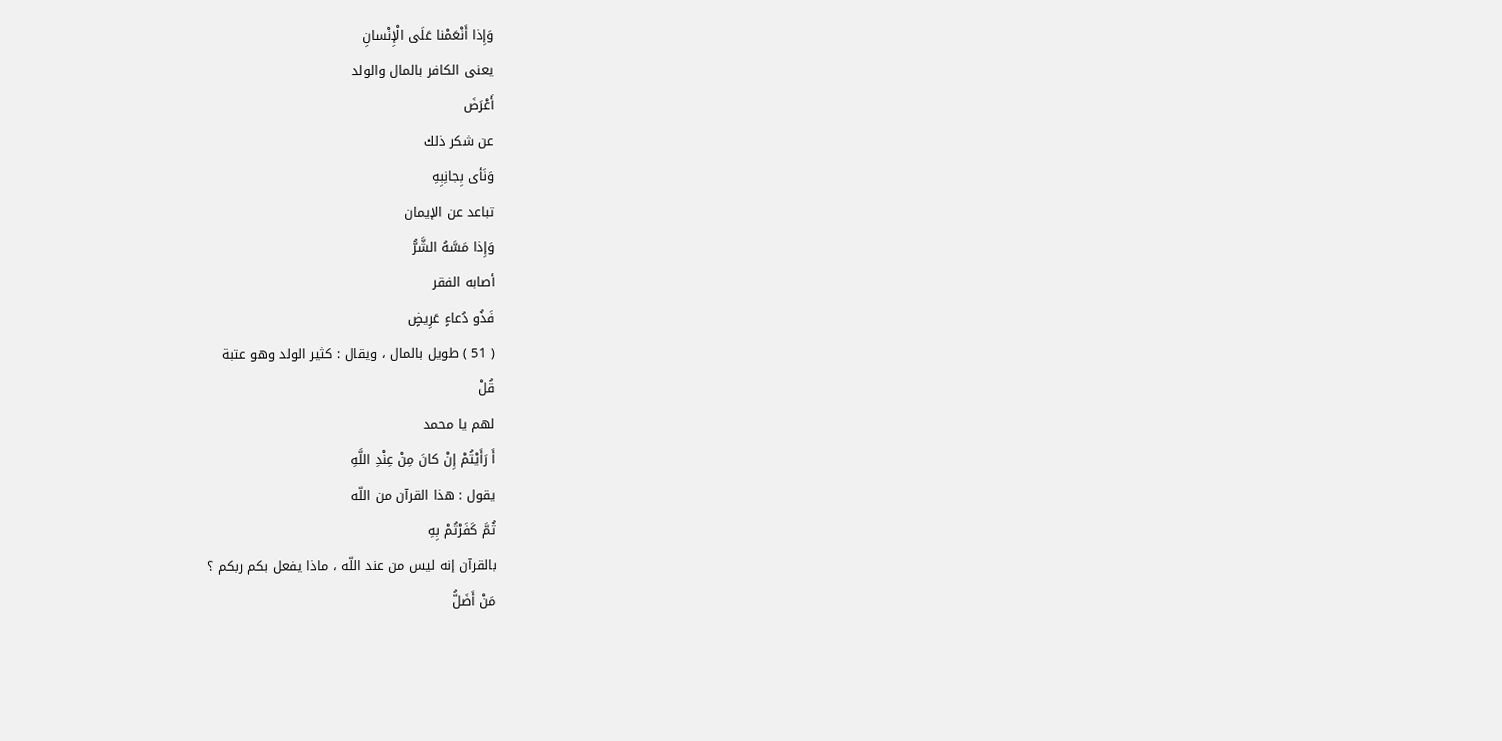وَإِذا أَنْعَمْنا عَلَى الْإِنْسانِ
يعنى الكافر بالمال والولد
أَعْرَضَ
عن شكر ذلك
وَنَأى بِجانِبِهِ
تباعد عن الإيمان
وَإِذا مَسَّهُ الشَّرُّ
أصابه الفقر
فَذُو دُعاءٍ عَرِيضٍ
( 51 ) طويل بالمال ، ويقال : كثير الولد وهو عتبة
قُلْ
لهم يا محمد
أَ رَأَيْتُمْ إِنْ كانَ مِنْ عِنْدِ اللَّهِ
يقول : هذا القرآن من اللّه
ثُمَّ كَفَرْتُمْ بِهِ
بالقرآن إنه ليس من عند اللّه ، ماذا يفعل بكم ربكم ؟
مَنْ أَضَلُّ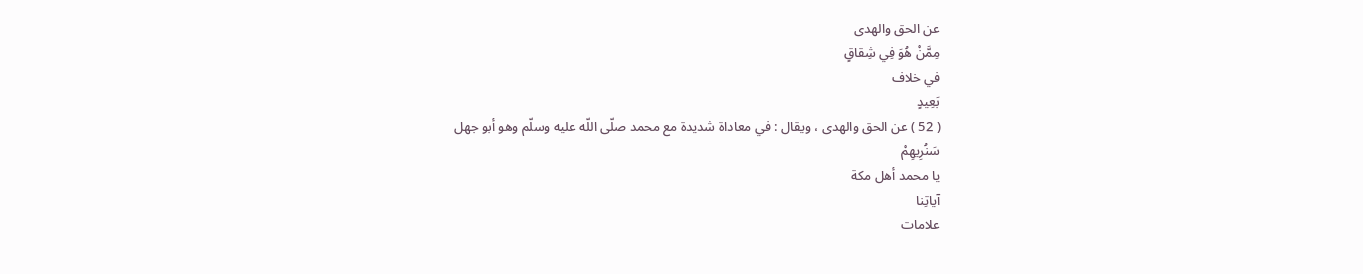عن الحق والهدى
مِمَّنْ هُوَ فِي شِقاقٍ
في خلاف
بَعِيدٍ
( 52 ) عن الحق والهدى ، ويقال : في معاداة شديدة مع محمد صلّى اللّه عليه وسلّم وهو أبو جهل
سَنُرِيهِمْ
يا محمد أهل مكة
آياتِنا
علامات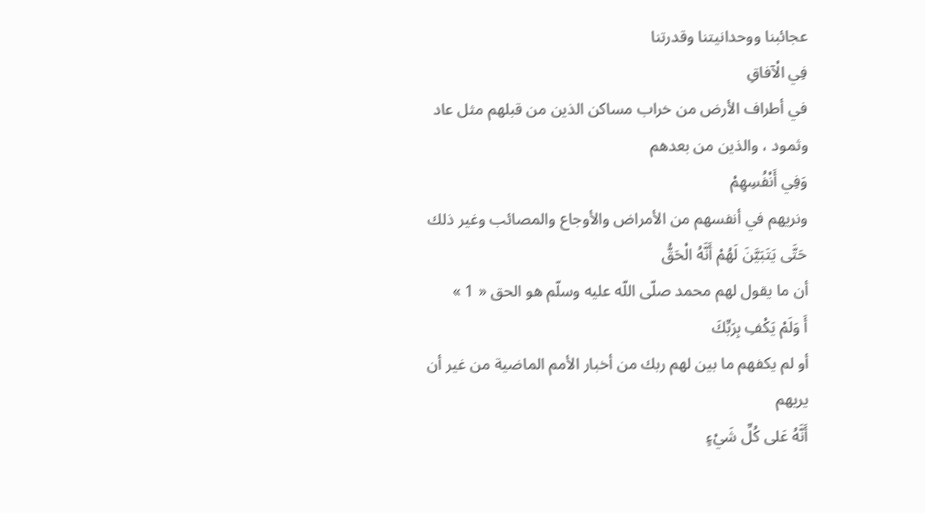عجائبنا ووحدانيتنا وقدرتنا
فِي الْآفاقِ
في أطراف الأرض من خراب مساكن الذين من قبلهم مثل عاد وثمود ، والذين من بعدهم
وَفِي أَنْفُسِهِمْ
ونريهم في أنفسهم من الأمراض والأوجاع والمصائب وغير ذلك
حَتَّى يَتَبَيَّنَ لَهُمْ أَنَّهُ الْحَقُّ
أن ما يقول لهم محمد صلّى اللّه عليه وسلّم هو الحق « 1 »
أَ وَلَمْ يَكْفِ بِرَبِّكَ
أو لم يكفهم ما بين لهم ربك من أخبار الأمم الماضية من غير أن يريهم
أَنَّهُ عَلى كُلِّ شَيْءٍ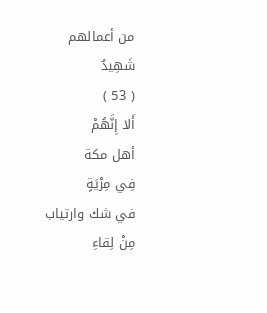من أعمالهم
شَهِيدٌ
( 53 )
أَلا إِنَّهُمْ
أهل مكة
فِي مِرْيَةٍ
في شك وارتياب
مِنْ لِقاءِ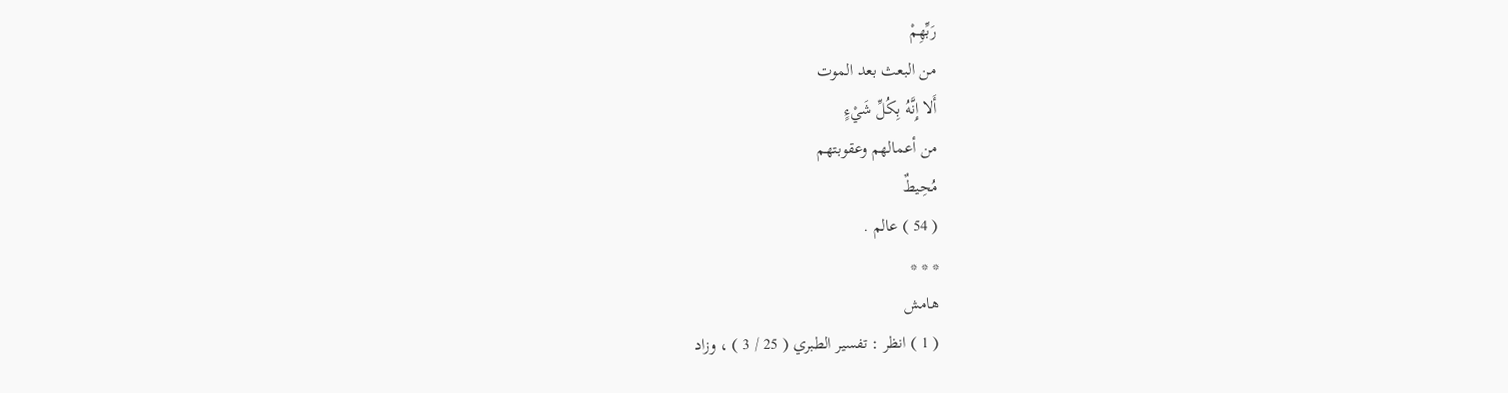رَبِّهِمْ
من البعث بعد الموت
أَلا إِنَّهُ بِكُلِّ شَيْءٍ
من أعمالهم وعقوبتهم
مُحِيطٌ
( 54 ) عالم .
* * *
هامش
( 1 ) انظر : تفسير الطبري ( 25 / 3 ) ، وزاد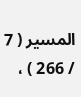المسير ( 7 / 266 ) ،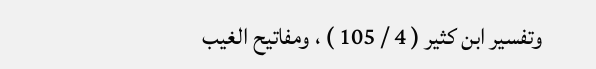وتفسير ابن كثير ( 4 / 105 ) ، ومفاتيح الغيب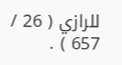للرازي ( 26 / 657 ) .